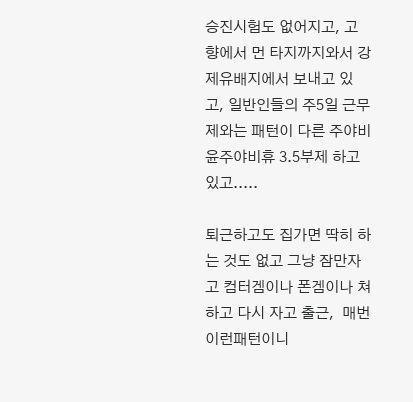승진시험도 없어지고, 고향에서 먼 타지까지와서 강제유배지에서 보내고 있고, 일반인들의 주5일 근무제와는 패턴이 다른 주야비윤주야비휴 3.5부제 하고있고.....

퇴근하고도 집가면 딱히 하는 것도 없고 그냥 잠만자고 컴터겜이나 폰겜이나 쳐 하고 다시 자고 출근,  매번 이런패턴이니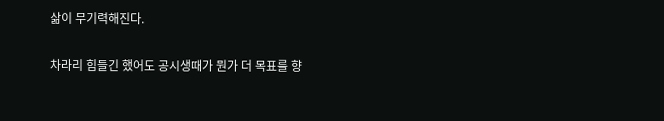삶이 무기력해진다.

차라리 힘들긴 했어도 공시생때가 뭔가 더 목표를 향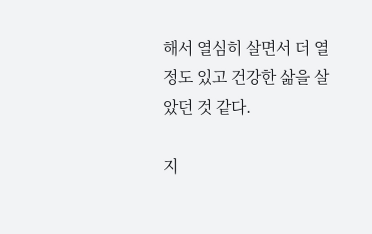해서 열심히 살면서 더 열정도 있고 건강한 삶을 살았던 것 같다.

지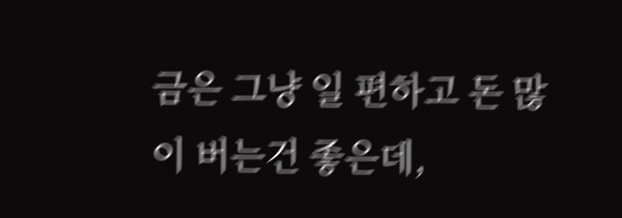금은 그냥 일 편하고 돈 많이 버는건 좋은데,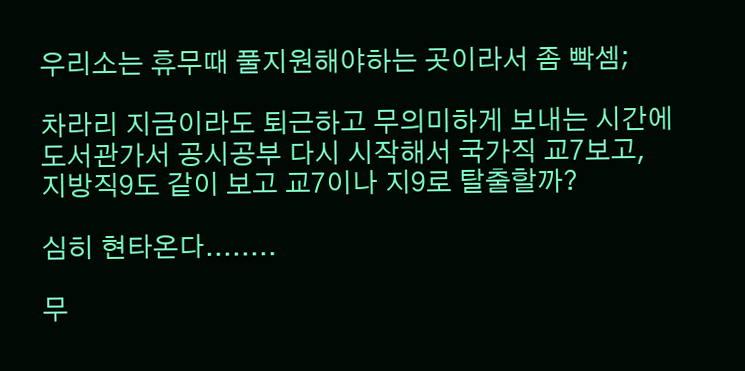우리소는 휴무때 풀지원해야하는 곳이라서 좀 빡셈;

차라리 지금이라도 퇴근하고 무의미하게 보내는 시간에 도서관가서 공시공부 다시 시작해서 국가직 교7보고, 지방직9도 같이 보고 교7이나 지9로 탈출할까?

심히 현타온다........

무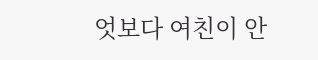엇보다 여친이 안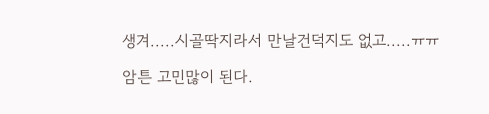생겨.....시골딱지라서 만날건덕지도 없고.....ㅠㅠ

암튼 고민많이 된다.